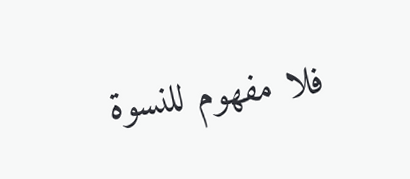فلا مفهوم للنسوة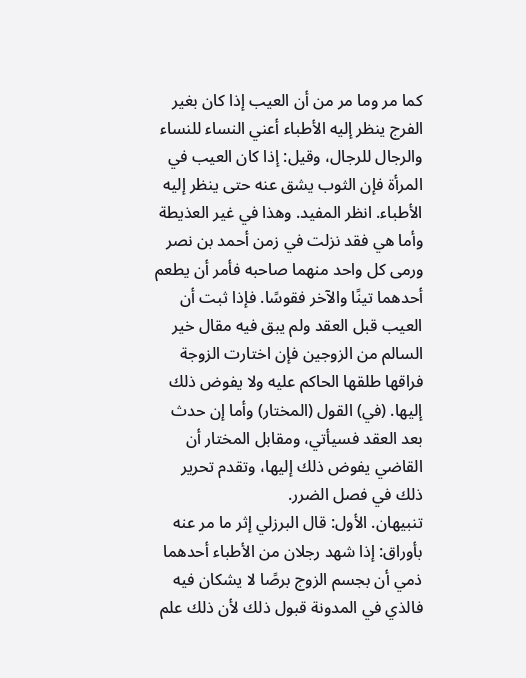كما مر وما مر من أن العيب إذا كان بغير الفرج ينظر إليه الأطباء أعني النساء للنساء والرجال للرجال، وقيل: إذا كان العيب في المرأة فإن الثوب يشق عنه حتى ينظر إليه الأطباء. انظر المفيد. وهذا في غير العذيطة وأما هي فقد نزلت في زمن أحمد بن نصر ورمى كل واحد منهما صاحبه فأمر أن يطعم أحدهما تينًا والآخر فقوسًا. فإذا ثبت أن العيب قبل العقد ولم يبق فيه مقال خير السالم من الزوجين فإن اختارت الزوجة فراقها طلقها الحاكم عليه ولا يفوض ذلك إليها. (في) القول (المختار) وأما إن حدث بعد العقد فسيأتي، ومقابل المختار أن القاضي يفوض ذلك إليها، وتقدم تحرير ذلك في فصل الضرر.
تنبيهان. الأول: قال البرزلي إثر ما مر عنه بأوراق: إذا شهد رجلان من الأطباء أحدهما ذمي أن بجسم الزوج برصًا لا يشكان فيه فالذي في المدونة قبول ذلك لأن ذلك علم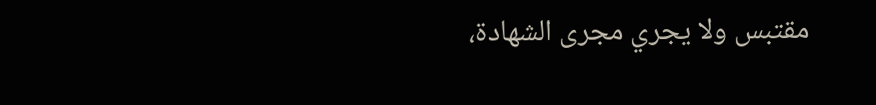مقتبس ولا يجري مجرى الشهادة،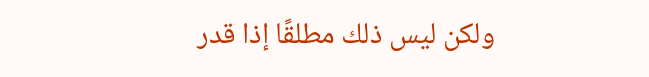ولكن ليس ذلك مطلقًا إذا قدر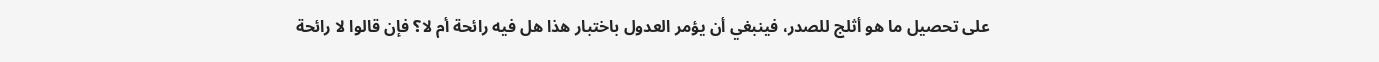على تحصيل ما هو أثلج للصدر، فينبغي أن يؤمر العدول باختبار هذا هل فيه رائحة أم لا؟ فإن قالوا لا رائحة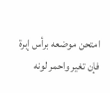امتحن موضعه برأس إبرة فإن تغير واحمر لونه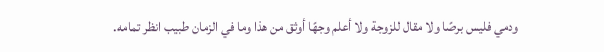ودمي فليس برصًا ولا مقال للزوجة ولا أعلم وجهًا أوثق من هذا وما في الزمان طبيب انظر تمامه.